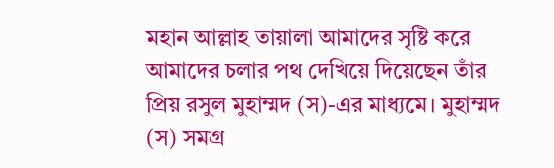মহান আল্লাহ তায়ালা আমাদের সৃষ্টি করে আমাদের চলার পথ দেখিয়ে দিয়েছেন তাঁর প্রিয় রসুল মুহাম্মদ (স)-এর মাধ্যমে। মুহাম্মদ (স) সমগ্র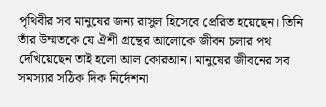পৃথিবীর সব মানুষের জন্য রাসুল হিসেবে প্রেরিত হয়েছেন। তিনি তাঁর উম্মতকে যে ঐশী গ্রন্থের আলোকে জীবন চলার পথ দেখিয়েছেন তাই হলো আল কোরআন। মানুষের জীবনের সব সমস্যার সঠিক দিক নির্দেশনা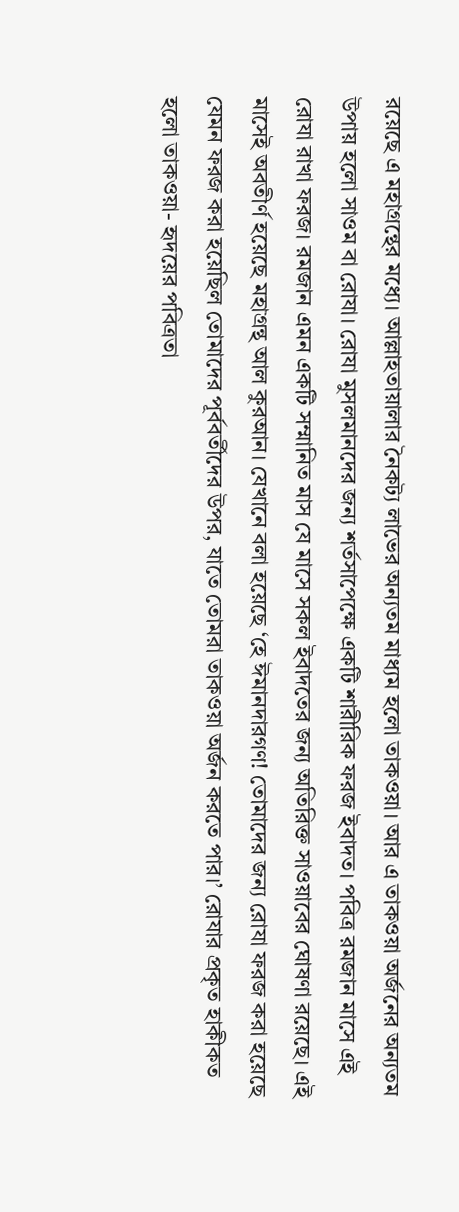রয়েছে এ মহাগ্রন্থের মধ্যে। আল্লাহতায়ালার নৈকট্য লাভের অন্যতম মাধ্যম হলো তাকওয়া। আর এ তাকওয়া অর্জনের অন্যতম উপায় হলো সাওম বা রোযা। রোযা মুসলমানদের জন্য শর্তসাপেক্ষে একটি শারীরিক ফরজ ইবাদত। পবিত্র রমজান মাসে এই রোযা রাখা ফরজ। রমজান এমন একটি সম্মানিত মাস যে মাসে সকল ইবাদতের জন্য অতিরিক্ত সাওয়াবের ঘোষণা রয়েছে। এই মাসেই অবতীর্ণ হয়েছে মহাগ্রন্থ আল কুরআন। যেখানে বলা হয়েছে ‘হে ঈমানদারগণ! তোমাদের জন্য রোযা ফরজ করা হয়েছে যেমন ফরজ করা হয়েছিল তোমাদের পূর্ববর্তীদের উপর, যাতে তোমরা তাকওয়া অর্জন করতে পার।’ রোযার প্রকৃত হাকীকত হলো তাকওয়া- হৃদয়ের পবিত্রতা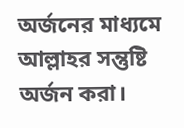অর্জনের মাধ্যমে আল্লাহর সন্তুষ্টি অর্জন করা।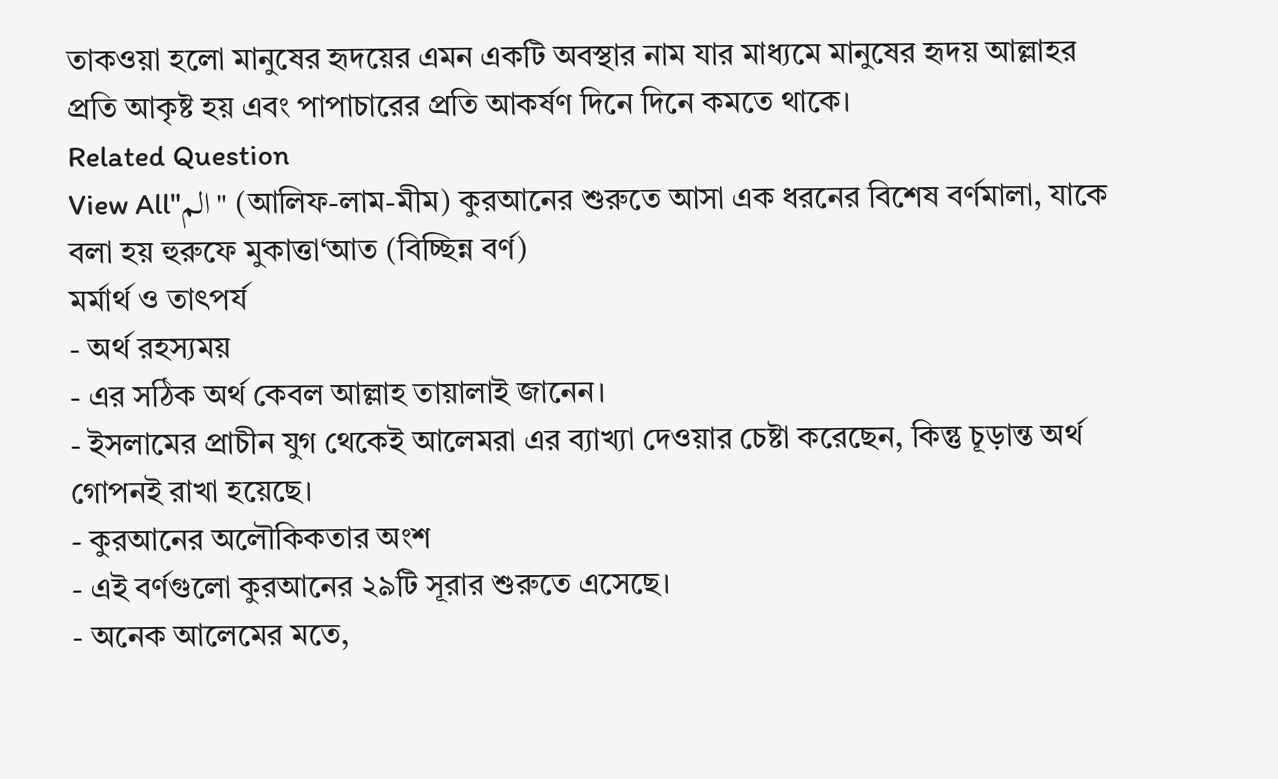তাকওয়া হলো মানুষের হৃদয়ের এমন একটি অবস্থার নাম যার মাধ্যমে মানুষের হৃদয় আল্লাহর প্রতি আকৃষ্ট হয় এবং পাপাচারের প্রতি আকর্ষণ দিনে দিনে কমতে থাকে।
Related Question
View All"الم" (আলিফ-লাম-মীম) কুরআনের শুরুতে আসা এক ধরনের বিশেষ বর্ণমালা, যাকে বলা হয় হুরুফে মুকাত্তা‘আত (বিচ্ছিন্ন বর্ণ)
মর্মার্থ ও তাৎপর্য
- অর্থ রহস্যময়
- এর সঠিক অর্থ কেবল আল্লাহ তায়ালাই জানেন।
- ইসলামের প্রাচীন যুগ থেকেই আলেমরা এর ব্যাখ্যা দেওয়ার চেষ্টা করেছেন, কিন্তু চূড়ান্ত অর্থ গোপনই রাখা হয়েছে।
- কুরআনের অলৌকিকতার অংশ
- এই বর্ণগুলো কুরআনের ২৯টি সূরার শুরুতে এসেছে।
- অনেক আলেমের মতে,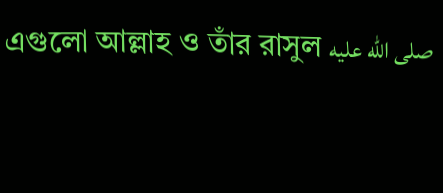এগুলো আল্লাহ ও তাঁর রাসুল صلى الله عليه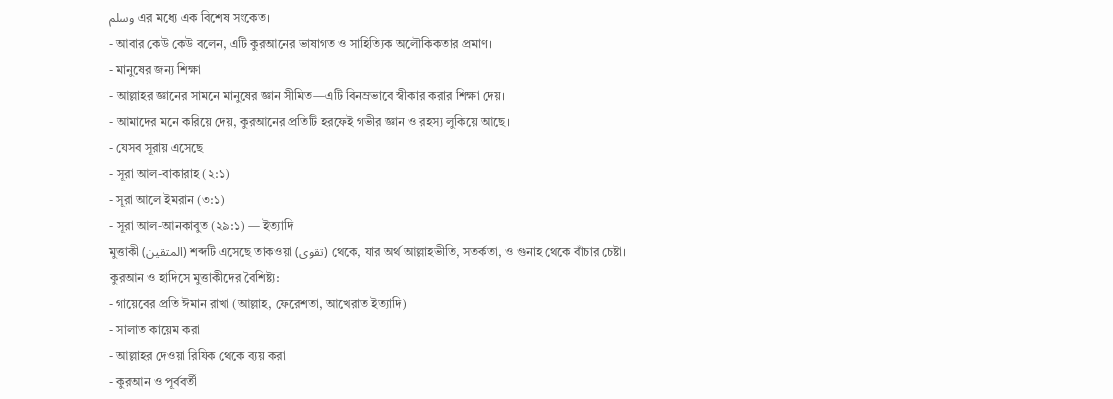وسلم এর মধ্যে এক বিশেষ সংকেত।
- আবার কেউ কেউ বলেন, এটি কুরআনের ভাষাগত ও সাহিত্যিক অলৌকিকতার প্রমাণ।
- মানুষের জন্য শিক্ষা
- আল্লাহর জ্ঞানের সামনে মানুষের জ্ঞান সীমিত—এটি বিনম্রভাবে স্বীকার করার শিক্ষা দেয়।
- আমাদের মনে করিয়ে দেয়, কুরআনের প্রতিটি হরফেই গভীর জ্ঞান ও রহস্য লুকিয়ে আছে।
- যেসব সূরায় এসেছে
- সূরা আল-বাকারাহ (২:১)
- সূরা আলে ইমরান (৩:১)
- সূরা আল-আনকাবুত (২৯:১) — ইত্যাদি
মুত্তাকী (المتقين) শব্দটি এসেছে তাকওয়া (تقوى) থেকে, যার অর্থ আল্লাহভীতি, সতর্কতা, ও গুনাহ থেকে বাঁচার চেষ্টা। কুরআন ও হাদিসে মুত্তাকীদের বৈশিষ্ট্য:
- গায়েবের প্রতি ঈমান রাখা (আল্লাহ, ফেরেশতা, আখেরাত ইত্যাদি)
- সালাত কায়েম করা
- আল্লাহর দেওয়া রিযিক থেকে ব্যয় করা
- কুরআন ও পূর্ববর্তী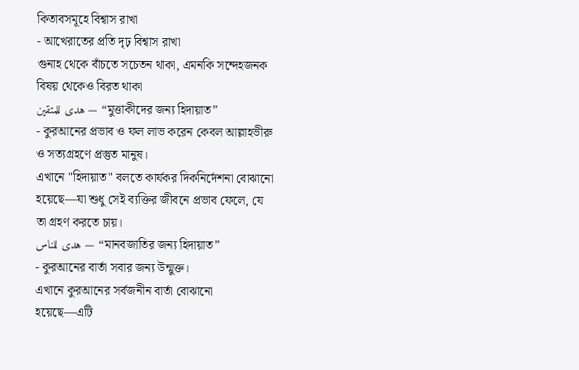কিতাবসমূহে বিশ্বাস রাখা
- আখেরাতের প্রতি দৃঢ় বিশ্বাস রাখা
গুনাহ থেকে বাঁচতে সচেতন থাকা, এমনকি সন্দেহজনক বিষয় থেকেও বিরত থাকা
هدى للمتقين — “মুত্তাকীদের জন্য হিদায়াত”
- কুরআনের প্রভাব ও ফল লাভ করেন কেবল আল্লাহভীরু ও সত্যগ্রহণে প্রস্তুত মানুষ।
এখানে "হিদায়াত" বলতে কার্যকর দিকনির্দেশনা বোঝানো হয়েছে—যা শুধু সেই ব্যক্তির জীবনে প্রভাব ফেলে, যে তা গ্রহণ করতে চায়।
هدى للناس — “মানবজাতির জন্য হিদায়াত”
- কুরআনের বার্তা সবার জন্য উন্মুক্ত।
এখানে কুরআনের সর্বজনীন বার্তা বোঝানো হয়েছে—এটি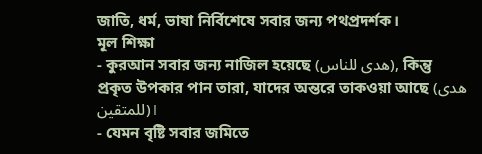জাতি, ধর্ম, ভাষা নির্বিশেষে সবার জন্য পথপ্রদর্শক।
মূল শিক্ষা
- কুরআন সবার জন্য নাজিল হয়েছে (هدى للناس), কিন্তু প্রকৃত উপকার পান তারা, যাদের অন্তরে তাকওয়া আছে (هدى للمتقين)।
- যেমন বৃষ্টি সবার জমিতে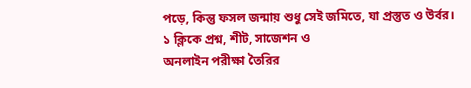পড়ে, কিন্তু ফসল জন্মায় শুধু সেই জমিতে, যা প্রস্তুত ও উর্বর।
১ ক্লিকে প্রশ্ন, শীট, সাজেশন ও
অনলাইন পরীক্ষা তৈরির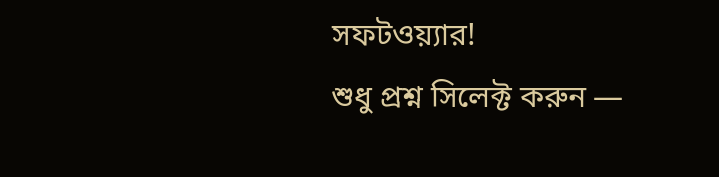সফটওয়্যার!
শুধু প্রশ্ন সিলেক্ট করুন —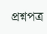প্রশ্নপত্র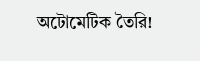অটোমেটিক তৈরি!